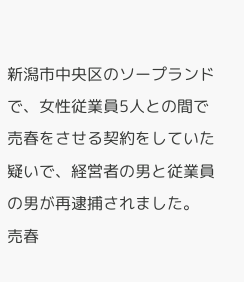新潟市中央区のソープランドで、女性従業員5人との間で売春をさせる契約をしていた疑いで、経営者の男と従業員の男が再逮捕されました。
売春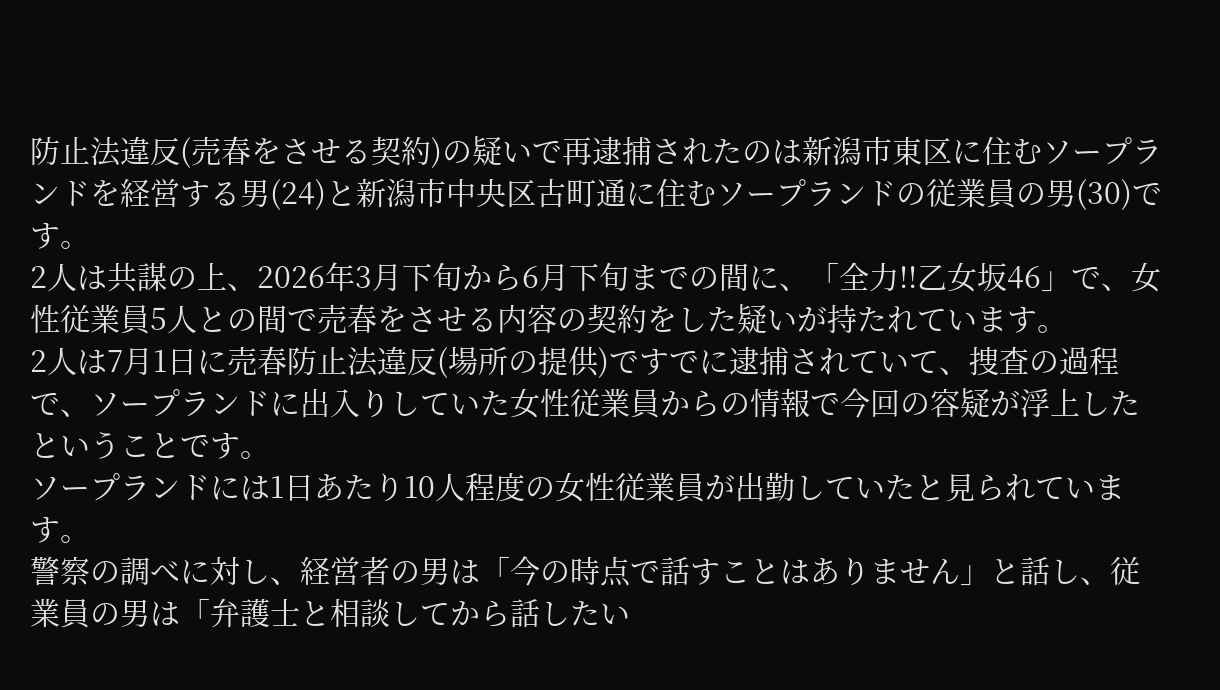防止法違反(売春をさせる契約)の疑いで再逮捕されたのは新潟市東区に住むソープランドを経営する男(24)と新潟市中央区古町通に住むソープランドの従業員の男(30)です。
2人は共謀の上、2026年3月下旬から6月下旬までの間に、「全力!!乙女坂46」で、女性従業員5人との間で売春をさせる内容の契約をした疑いが持たれています。
2人は7月1日に売春防止法違反(場所の提供)ですでに逮捕されていて、捜査の過程で、ソープランドに出入りしていた女性従業員からの情報で今回の容疑が浮上したということです。
ソープランドには1日あたり10人程度の女性従業員が出勤していたと見られています。
警察の調べに対し、経営者の男は「今の時点で話すことはありません」と話し、従業員の男は「弁護士と相談してから話したい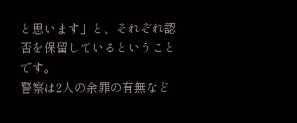と思います」と、それぞれ認否を保留しているということです。
警察は2人の余罪の有無など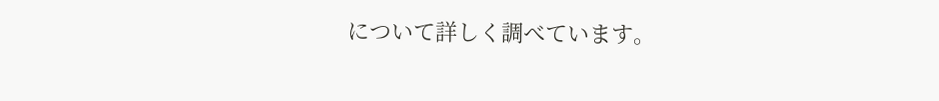について詳しく調べています。